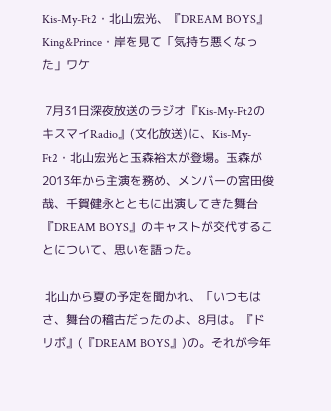Kis-My-Ft2・北山宏光、『DREAM BOYS』King&Prince・岸を見て「気持ち悪くなった」ワケ

 7月31日深夜放送のラジオ『Kis-My-Ft2のキスマイRadio』(文化放送)に、Kis-My-Ft2・北山宏光と玉森裕太が登場。玉森が2013年から主演を務め、メンバーの宮田俊哉、千賀健永とともに出演してきた舞台『DREAM BOYS』のキャストが交代することについて、思いを語った。

 北山から夏の予定を聞かれ、「いつもはさ、舞台の稽古だったのよ、8月は。『ドリボ』(『DREAM BOYS』)の。それが今年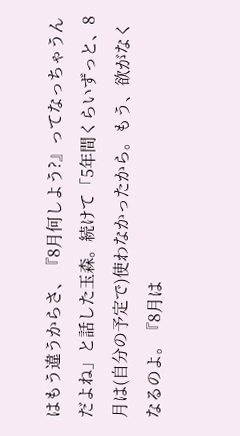はもう違うからさ、『8月何しよう?』ってなっちゃうんだよね」と話した玉森。続けて「5年間くらいずっと、8月は(自分の予定で)使わなかったから。もう、欲がなくなるのよ。『8月は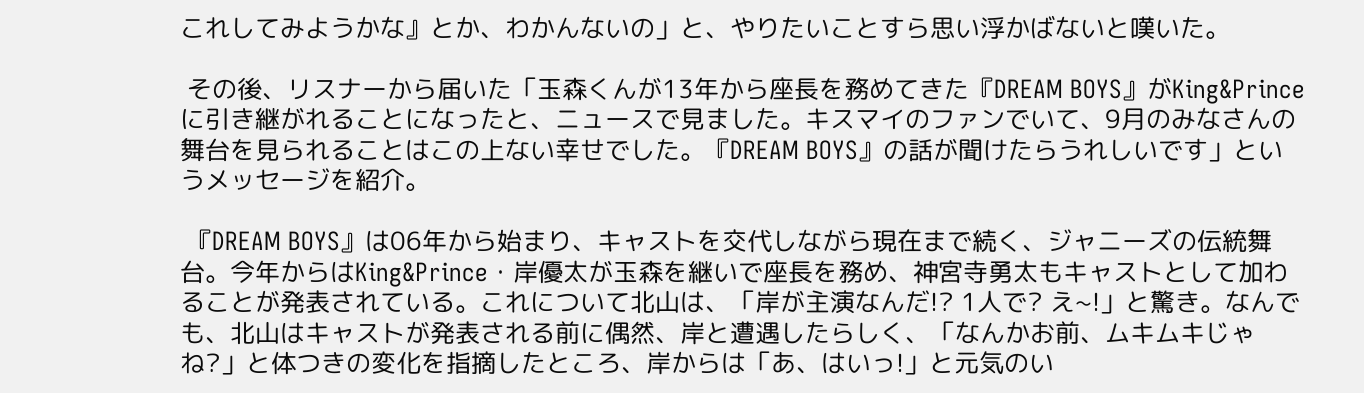これしてみようかな』とか、わかんないの」と、やりたいことすら思い浮かばないと嘆いた。

 その後、リスナーから届いた「玉森くんが13年から座長を務めてきた『DREAM BOYS』がKing&Princeに引き継がれることになったと、ニュースで見ました。キスマイのファンでいて、9月のみなさんの舞台を見られることはこの上ない幸せでした。『DREAM BOYS』の話が聞けたらうれしいです」というメッセージを紹介。

 『DREAM BOYS』は06年から始まり、キャストを交代しながら現在まで続く、ジャニーズの伝統舞台。今年からはKing&Prince・岸優太が玉森を継いで座長を務め、神宮寺勇太もキャストとして加わることが発表されている。これについて北山は、「岸が主演なんだ!? 1人で? え~!」と驚き。なんでも、北山はキャストが発表される前に偶然、岸と遭遇したらしく、「なんかお前、ムキムキじゃね?」と体つきの変化を指摘したところ、岸からは「あ、はいっ!」と元気のい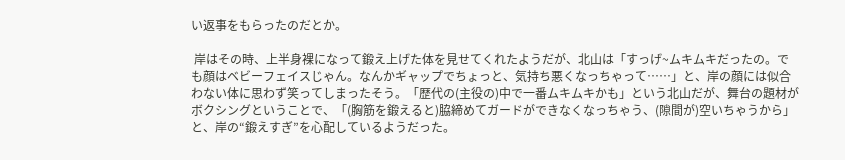い返事をもらったのだとか。

 岸はその時、上半身裸になって鍛え上げた体を見せてくれたようだが、北山は「すっげ~ムキムキだったの。でも顔はベビーフェイスじゃん。なんかギャップでちょっと、気持ち悪くなっちゃって……」と、岸の顔には似合わない体に思わず笑ってしまったそう。「歴代の(主役の)中で一番ムキムキかも」という北山だが、舞台の題材がボクシングということで、「(胸筋を鍛えると)脇締めてガードができなくなっちゃう、(隙間が)空いちゃうから」と、岸の“鍛えすぎ”を心配しているようだった。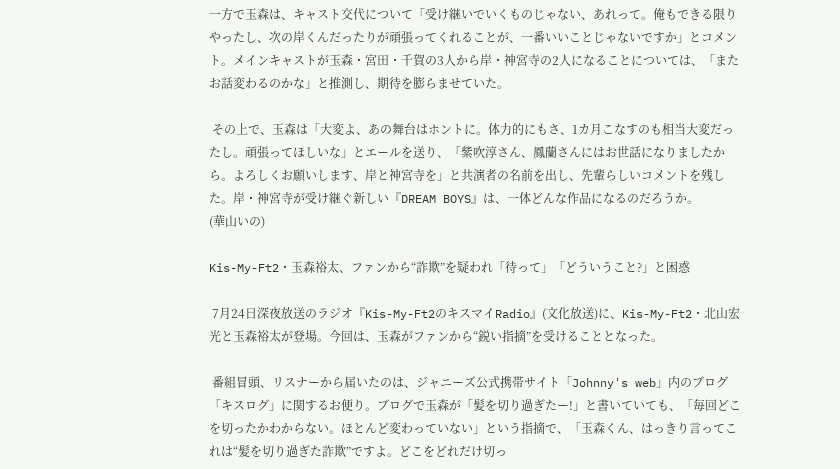一方で玉森は、キャスト交代について「受け継いでいくものじゃない、あれって。俺もできる限りやったし、次の岸くんだったりが頑張ってくれることが、一番いいことじゃないですか」とコメント。メインキャストが玉森・宮田・千賀の3人から岸・神宮寺の2人になることについては、「またお話変わるのかな」と推測し、期待を膨らませていた。

 その上で、玉森は「大変よ、あの舞台はホントに。体力的にもさ、1カ月こなすのも相当大変だったし。頑張ってほしいな」とエールを送り、「紫吹淳さん、鳳蘭さんにはお世話になりましたから。よろしくお願いします、岸と神宮寺を」と共演者の名前を出し、先輩らしいコメントを残した。岸・神宮寺が受け継ぐ新しい『DREAM BOYS』は、一体どんな作品になるのだろうか。
(華山いの)

Kis-My-Ft2・玉森裕太、ファンから“詐欺”を疑われ「待って」「どういうこと?」と困惑

 7月24日深夜放送のラジオ『Kis-My-Ft2のキスマイRadio』(文化放送)に、Kis-My-Ft2・北山宏光と玉森裕太が登場。今回は、玉森がファンから“鋭い指摘”を受けることとなった。

 番組冒頭、リスナーから届いたのは、ジャニーズ公式携帯サイト「Johnny's web」内のブログ「キスログ」に関するお便り。ブログで玉森が「髪を切り過ぎたー!」と書いていても、「毎回どこを切ったかわからない。ほとんど変わっていない」という指摘で、「玉森くん、はっきり言ってこれは“髪を切り過ぎた詐欺”ですよ。どこをどれだけ切っ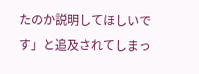たのか説明してほしいです」と追及されてしまっ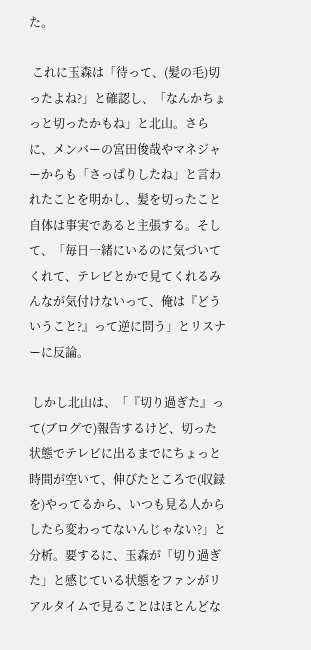た。

 これに玉森は「待って、(髪の毛)切ったよね?」と確認し、「なんかちょっと切ったかもね」と北山。さらに、メンバーの宮田俊哉やマネジャーからも「さっぱりしたね」と言われたことを明かし、髪を切ったこと自体は事実であると主張する。そして、「毎日一緒にいるのに気づいてくれて、テレビとかで見てくれるみんなが気付けないって、俺は『どういうこと?』って逆に問う」とリスナーに反論。

 しかし北山は、「『切り過ぎた』って(ブログで)報告するけど、切った状態でテレビに出るまでにちょっと時間が空いて、伸びたところで(収録を)やってるから、いつも見る人からしたら変わってないんじゃない?」と分析。要するに、玉森が「切り過ぎた」と感じている状態をファンがリアルタイムで見ることはほとんどな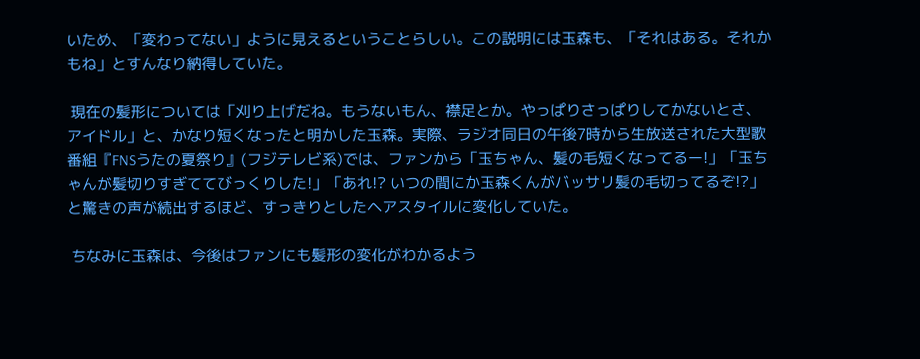いため、「変わってない」ように見えるということらしい。この説明には玉森も、「それはある。それかもね」とすんなり納得していた。

 現在の髪形については「刈り上げだね。もうないもん、襟足とか。やっぱりさっぱりしてかないとさ、アイドル」と、かなり短くなったと明かした玉森。実際、ラジオ同日の午後7時から生放送された大型歌番組『FNSうたの夏祭り』(フジテレビ系)では、ファンから「玉ちゃん、髪の毛短くなってるー!」「玉ちゃんが髪切りすぎててびっくりした!」「あれ!? いつの間にか玉森くんがバッサリ髪の毛切ってるぞ!?」と驚きの声が続出するほど、すっきりとしたヘアスタイルに変化していた。

 ちなみに玉森は、今後はファンにも髪形の変化がわかるよう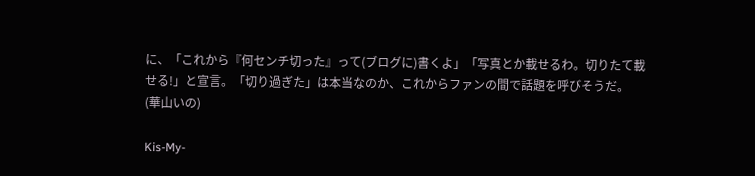に、「これから『何センチ切った』って(ブログに)書くよ」「写真とか載せるわ。切りたて載せる!」と宣言。「切り過ぎた」は本当なのか、これからファンの間で話題を呼びそうだ。
(華山いの)

Kis-My-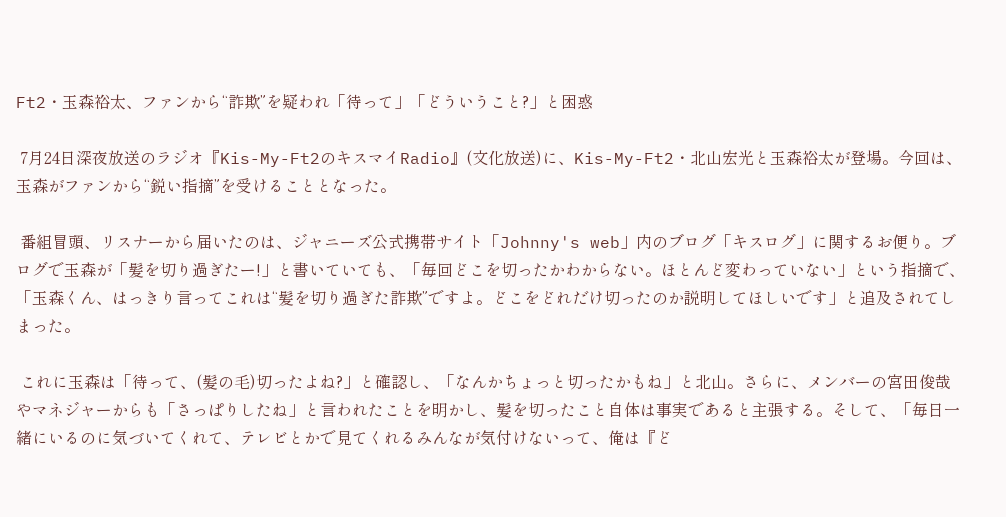Ft2・玉森裕太、ファンから“詐欺”を疑われ「待って」「どういうこと?」と困惑

 7月24日深夜放送のラジオ『Kis-My-Ft2のキスマイRadio』(文化放送)に、Kis-My-Ft2・北山宏光と玉森裕太が登場。今回は、玉森がファンから“鋭い指摘”を受けることとなった。

 番組冒頭、リスナーから届いたのは、ジャニーズ公式携帯サイト「Johnny's web」内のブログ「キスログ」に関するお便り。ブログで玉森が「髪を切り過ぎたー!」と書いていても、「毎回どこを切ったかわからない。ほとんど変わっていない」という指摘で、「玉森くん、はっきり言ってこれは“髪を切り過ぎた詐欺”ですよ。どこをどれだけ切ったのか説明してほしいです」と追及されてしまった。

 これに玉森は「待って、(髪の毛)切ったよね?」と確認し、「なんかちょっと切ったかもね」と北山。さらに、メンバーの宮田俊哉やマネジャーからも「さっぱりしたね」と言われたことを明かし、髪を切ったこと自体は事実であると主張する。そして、「毎日一緒にいるのに気づいてくれて、テレビとかで見てくれるみんなが気付けないって、俺は『ど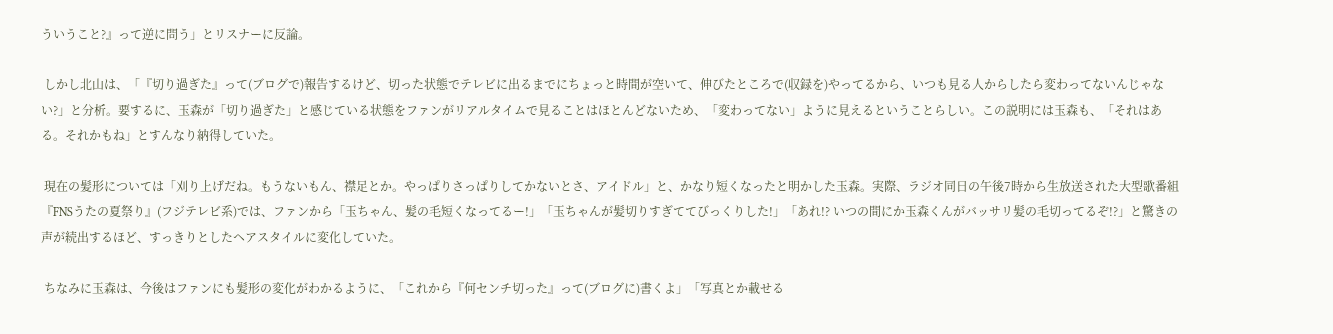ういうこと?』って逆に問う」とリスナーに反論。

 しかし北山は、「『切り過ぎた』って(ブログで)報告するけど、切った状態でテレビに出るまでにちょっと時間が空いて、伸びたところで(収録を)やってるから、いつも見る人からしたら変わってないんじゃない?」と分析。要するに、玉森が「切り過ぎた」と感じている状態をファンがリアルタイムで見ることはほとんどないため、「変わってない」ように見えるということらしい。この説明には玉森も、「それはある。それかもね」とすんなり納得していた。

 現在の髪形については「刈り上げだね。もうないもん、襟足とか。やっぱりさっぱりしてかないとさ、アイドル」と、かなり短くなったと明かした玉森。実際、ラジオ同日の午後7時から生放送された大型歌番組『FNSうたの夏祭り』(フジテレビ系)では、ファンから「玉ちゃん、髪の毛短くなってるー!」「玉ちゃんが髪切りすぎててびっくりした!」「あれ!? いつの間にか玉森くんがバッサリ髪の毛切ってるぞ!?」と驚きの声が続出するほど、すっきりとしたヘアスタイルに変化していた。

 ちなみに玉森は、今後はファンにも髪形の変化がわかるように、「これから『何センチ切った』って(ブログに)書くよ」「写真とか載せる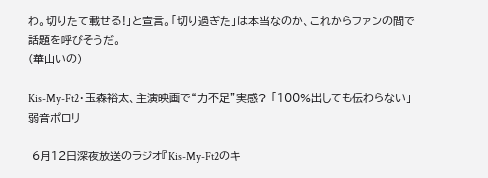わ。切りたて載せる!」と宣言。「切り過ぎた」は本当なのか、これからファンの間で話題を呼びそうだ。
(華山いの)

Kis-My-Ft2・玉森裕太、主演映画で“力不足”実感? 「100%出しても伝わらない」弱音ポロリ

 6月12日深夜放送のラジオ『Kis-My-Ft2のキ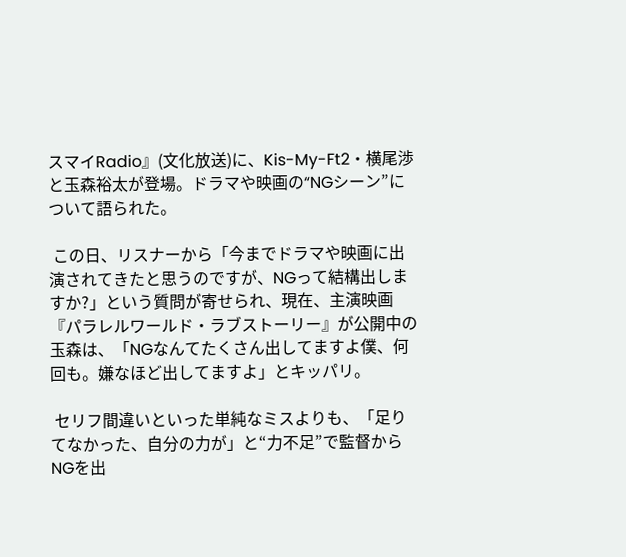スマイRadio』(文化放送)に、Kis-My-Ft2・横尾渉と玉森裕太が登場。ドラマや映画の“NGシーン”について語られた。

 この日、リスナーから「今までドラマや映画に出演されてきたと思うのですが、NGって結構出しますか?」という質問が寄せられ、現在、主演映画『パラレルワールド・ラブストーリー』が公開中の玉森は、「NGなんてたくさん出してますよ僕、何回も。嫌なほど出してますよ」とキッパリ。

 セリフ間違いといった単純なミスよりも、「足りてなかった、自分の力が」と“力不足”で監督からNGを出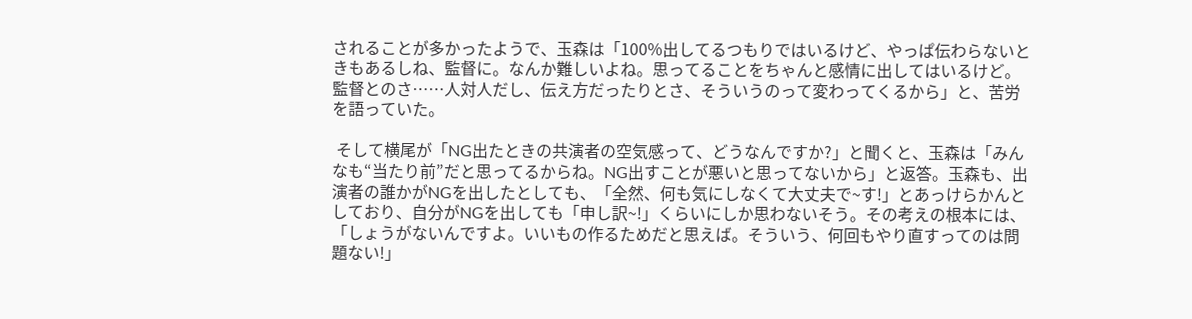されることが多かったようで、玉森は「100%出してるつもりではいるけど、やっぱ伝わらないときもあるしね、監督に。なんか難しいよね。思ってることをちゃんと感情に出してはいるけど。監督とのさ……人対人だし、伝え方だったりとさ、そういうのって変わってくるから」と、苦労を語っていた。

 そして横尾が「NG出たときの共演者の空気感って、どうなんですか?」と聞くと、玉森は「みんなも“当たり前”だと思ってるからね。NG出すことが悪いと思ってないから」と返答。玉森も、出演者の誰かがNGを出したとしても、「全然、何も気にしなくて大丈夫で~す!」とあっけらかんとしており、自分がNGを出しても「申し訳~!」くらいにしか思わないそう。その考えの根本には、「しょうがないんですよ。いいもの作るためだと思えば。そういう、何回もやり直すってのは問題ない!」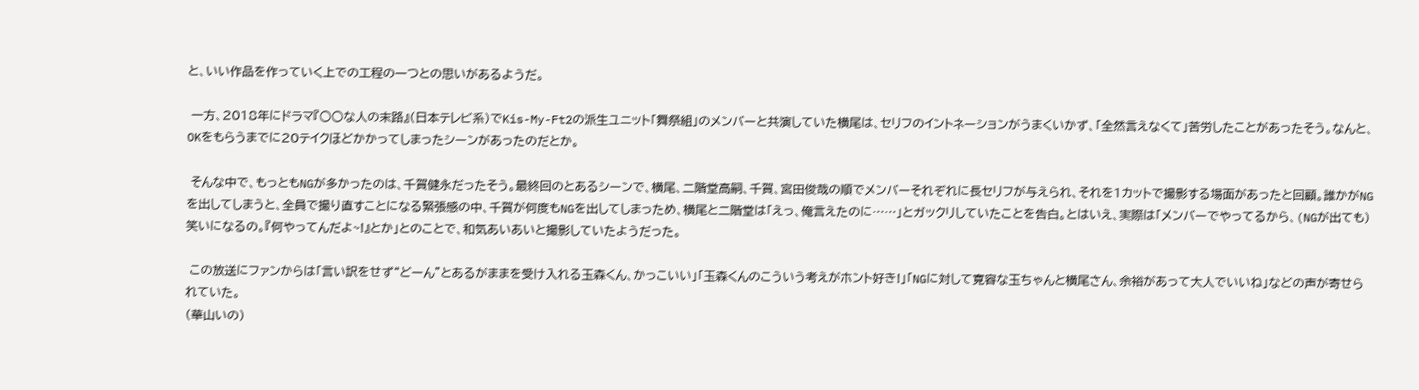と、いい作品を作っていく上での工程の一つとの思いがあるようだ。

 一方、2018年にドラマ『○○な人の末路』(日本テレビ系)でKis-My-Ft2の派生ユニット「舞祭組」のメンバーと共演していた横尾は、セリフのイントネーションがうまくいかず、「全然言えなくて」苦労したことがあったそう。なんと、OKをもらうまでに20テイクほどかかってしまったシーンがあったのだとか。

 そんな中で、もっともNGが多かったのは、千賀健永だったそう。最終回のとあるシーンで、横尾、二階堂高嗣、千賀、宮田俊哉の順でメンバーそれぞれに長セリフが与えられ、それを1カットで撮影する場面があったと回顧。誰かがNGを出してしまうと、全員で撮り直すことになる緊張感の中、千賀が何度もNGを出してしまっため、横尾と二階堂は「えっ、俺言えたのに……」とガックリしていたことを告白。とはいえ、実際は「メンバーでやってるから、(NGが出ても)笑いになるの。『何やってんだよ~!』とか」とのことで、和気あいあいと撮影していたようだった。

 この放送にファンからは「言い訳をせず“どーん”とあるがままを受け入れる玉森くん、かっこいい」「玉森くんのこういう考えがホント好き!」「NGに対して寛容な玉ちゃんと横尾さん、余裕があって大人でいいね」などの声が寄せられていた。
(華山いの)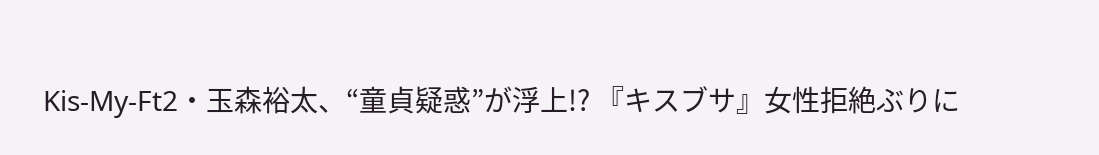Kis-My-Ft2・玉森裕太、“童貞疑惑”が浮上!? 『キスブサ』女性拒絶ぶりに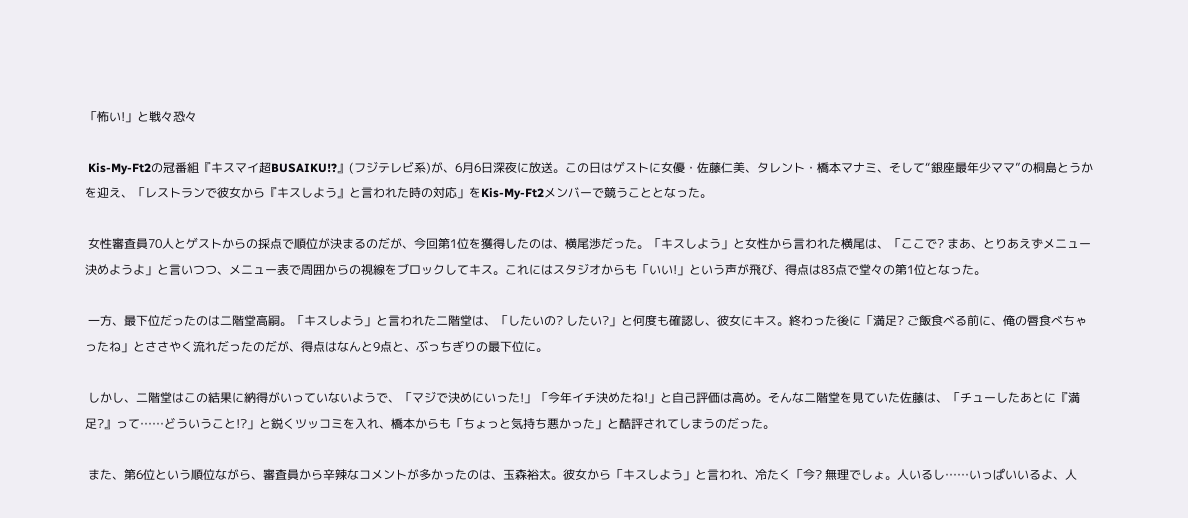「怖い!」と戦々恐々

 Kis-My-Ft2の冠番組『キスマイ超BUSAIKU!?』(フジテレビ系)が、6月6日深夜に放送。この日はゲストに女優・佐藤仁美、タレント・橋本マナミ、そして“銀座最年少ママ”の桐島とうかを迎え、「レストランで彼女から『キスしよう』と言われた時の対応」をKis-My-Ft2メンバーで競うこととなった。

 女性審査員70人とゲストからの採点で順位が決まるのだが、今回第1位を獲得したのは、横尾渉だった。「キスしよう」と女性から言われた横尾は、「ここで? まあ、とりあえずメニュー決めようよ」と言いつつ、メニュー表で周囲からの視線をブロックしてキス。これにはスタジオからも「いい!」という声が飛び、得点は83点で堂々の第1位となった。

 一方、最下位だったのは二階堂高嗣。「キスしよう」と言われた二階堂は、「したいの? したい?」と何度も確認し、彼女にキス。終わった後に「満足? ご飯食べる前に、俺の唇食べちゃったね」とささやく流れだったのだが、得点はなんと9点と、ぶっちぎりの最下位に。

 しかし、二階堂はこの結果に納得がいっていないようで、「マジで決めにいった!」「今年イチ決めたね!」と自己評価は高め。そんな二階堂を見ていた佐藤は、「チューしたあとに『満足?』って……どういうこと!?」と鋭くツッコミを入れ、橋本からも「ちょっと気持ち悪かった」と酷評されてしまうのだった。

 また、第6位という順位ながら、審査員から辛辣なコメントが多かったのは、玉森裕太。彼女から「キスしよう」と言われ、冷たく「今? 無理でしょ。人いるし……いっぱいいるよ、人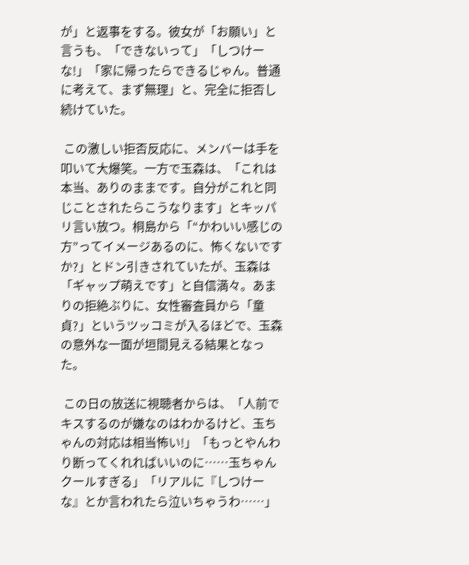が」と返事をする。彼女が「お願い」と言うも、「できないって」「しつけーな!」「家に帰ったらできるじゃん。普通に考えて、まず無理」と、完全に拒否し続けていた。

 この激しい拒否反応に、メンバーは手を叩いて大爆笑。一方で玉森は、「これは本当、ありのままです。自分がこれと同じことされたらこうなります」とキッパリ言い放つ。桐島から「“かわいい感じの方”ってイメージあるのに、怖くないですか?」とドン引きされていたが、玉森は「ギャップ萌えです」と自信満々。あまりの拒絶ぶりに、女性審査員から「童貞?」というツッコミが入るほどで、玉森の意外な一面が垣間見える結果となった。

 この日の放送に視聴者からは、「人前でキスするのが嫌なのはわかるけど、玉ちゃんの対応は相当怖い!」「もっとやんわり断ってくれればいいのに……玉ちゃんクールすぎる」「リアルに『しつけーな』とか言われたら泣いちゃうわ……」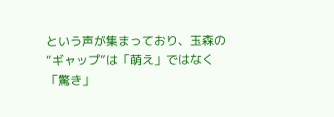という声が集まっており、玉森の“ギャップ”は「萌え」ではなく「驚き」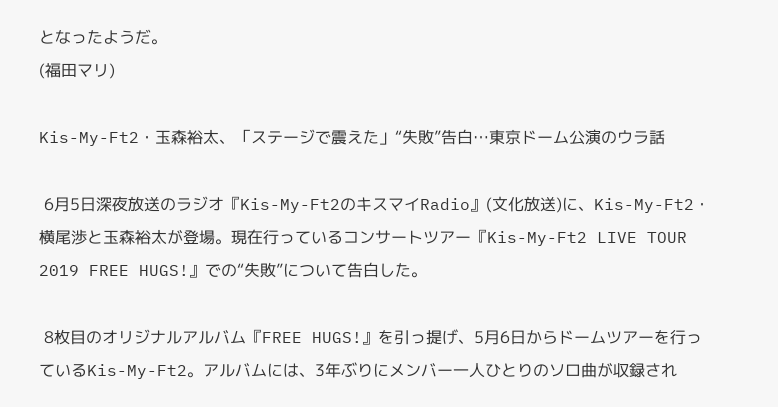となったようだ。
(福田マリ)

Kis-My-Ft2・玉森裕太、「ステージで震えた」“失敗”告白…東京ドーム公演のウラ話

 6月5日深夜放送のラジオ『Kis-My-Ft2のキスマイRadio』(文化放送)に、Kis-My-Ft2・横尾渉と玉森裕太が登場。現在行っているコンサートツアー『Kis-My-Ft2 LIVE TOUR 2019 FREE HUGS!』での“失敗”について告白した。

 8枚目のオリジナルアルバム『FREE HUGS!』を引っ提げ、5月6日からドームツアーを行っているKis-My-Ft2。アルバムには、3年ぶりにメンバー一人ひとりのソロ曲が収録され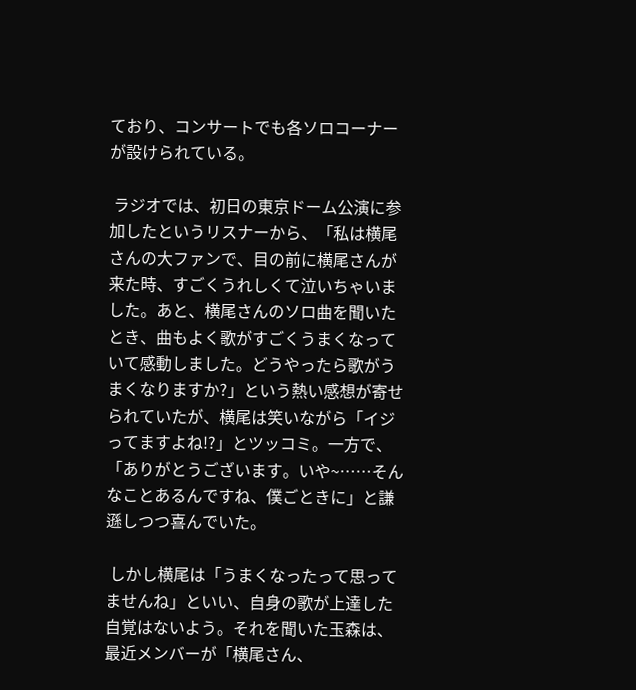ており、コンサートでも各ソロコーナーが設けられている。

 ラジオでは、初日の東京ドーム公演に参加したというリスナーから、「私は横尾さんの大ファンで、目の前に横尾さんが来た時、すごくうれしくて泣いちゃいました。あと、横尾さんのソロ曲を聞いたとき、曲もよく歌がすごくうまくなっていて感動しました。どうやったら歌がうまくなりますか?」という熱い感想が寄せられていたが、横尾は笑いながら「イジってますよね!?」とツッコミ。一方で、「ありがとうございます。いや~……そんなことあるんですね、僕ごときに」と謙遜しつつ喜んでいた。

 しかし横尾は「うまくなったって思ってませんね」といい、自身の歌が上達した自覚はないよう。それを聞いた玉森は、最近メンバーが「横尾さん、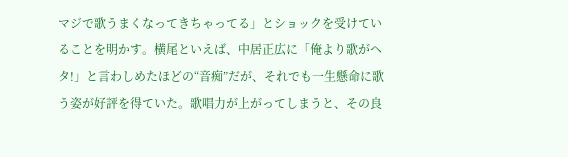マジで歌うまくなってきちゃってる」とショックを受けていることを明かす。横尾といえば、中居正広に「俺より歌がヘタ!」と言わしめたほどの“音痴”だが、それでも一生懸命に歌う姿が好評を得ていた。歌唱力が上がってしまうと、その良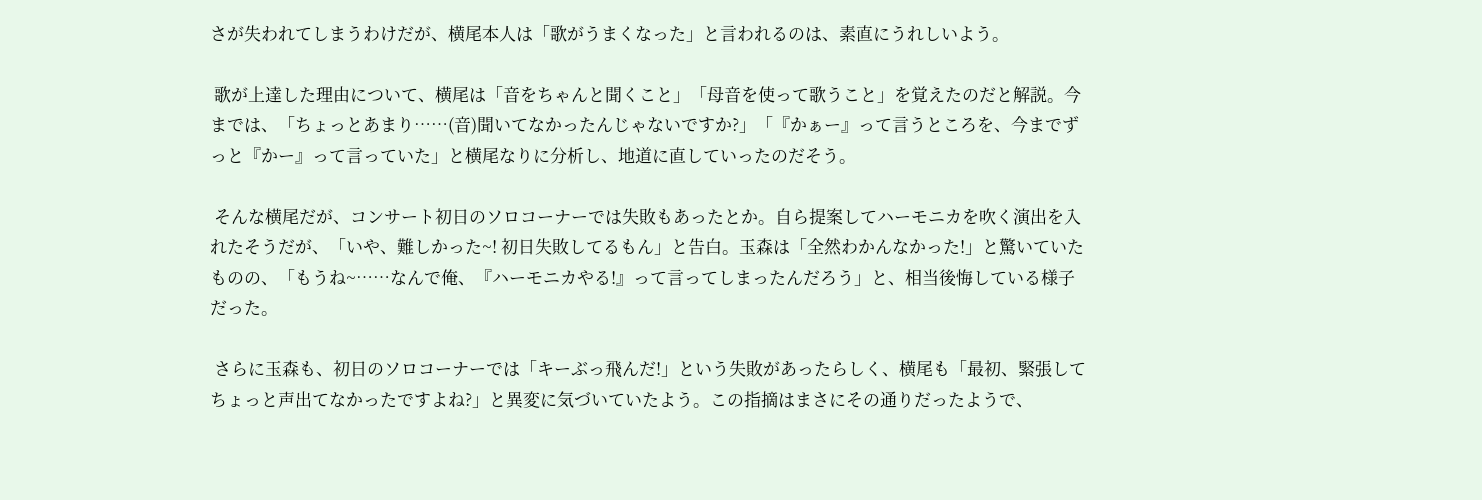さが失われてしまうわけだが、横尾本人は「歌がうまくなった」と言われるのは、素直にうれしいよう。

 歌が上達した理由について、横尾は「音をちゃんと聞くこと」「母音を使って歌うこと」を覚えたのだと解説。今までは、「ちょっとあまり……(音)聞いてなかったんじゃないですか?」「『かぁー』って言うところを、今までずっと『かー』って言っていた」と横尾なりに分析し、地道に直していったのだそう。

 そんな横尾だが、コンサート初日のソロコーナーでは失敗もあったとか。自ら提案してハーモニカを吹く演出を入れたそうだが、「いや、難しかった~! 初日失敗してるもん」と告白。玉森は「全然わかんなかった!」と驚いていたものの、「もうね~……なんで俺、『ハーモニカやる!』って言ってしまったんだろう」と、相当後悔している様子だった。

 さらに玉森も、初日のソロコーナーでは「キーぶっ飛んだ!」という失敗があったらしく、横尾も「最初、緊張してちょっと声出てなかったですよね?」と異変に気づいていたよう。この指摘はまさにその通りだったようで、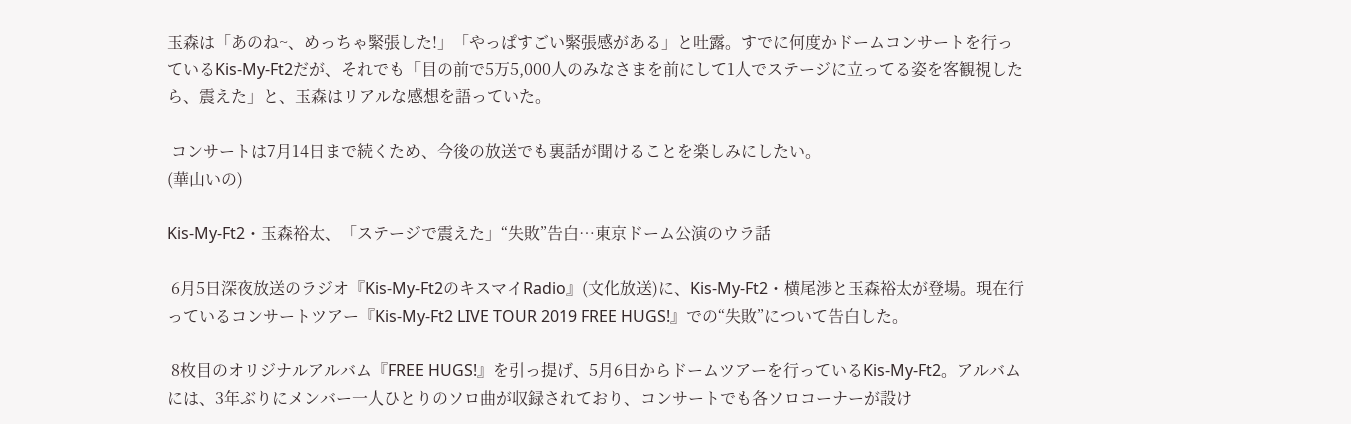玉森は「あのね~、めっちゃ緊張した!」「やっぱすごい緊張感がある」と吐露。すでに何度かドームコンサートを行っているKis-My-Ft2だが、それでも「目の前で5万5,000人のみなさまを前にして1人でステージに立ってる姿を客観視したら、震えた」と、玉森はリアルな感想を語っていた。

 コンサートは7月14日まで続くため、今後の放送でも裏話が聞けることを楽しみにしたい。
(華山いの)

Kis-My-Ft2・玉森裕太、「ステージで震えた」“失敗”告白…東京ドーム公演のウラ話

 6月5日深夜放送のラジオ『Kis-My-Ft2のキスマイRadio』(文化放送)に、Kis-My-Ft2・横尾渉と玉森裕太が登場。現在行っているコンサートツアー『Kis-My-Ft2 LIVE TOUR 2019 FREE HUGS!』での“失敗”について告白した。

 8枚目のオリジナルアルバム『FREE HUGS!』を引っ提げ、5月6日からドームツアーを行っているKis-My-Ft2。アルバムには、3年ぶりにメンバー一人ひとりのソロ曲が収録されており、コンサートでも各ソロコーナーが設け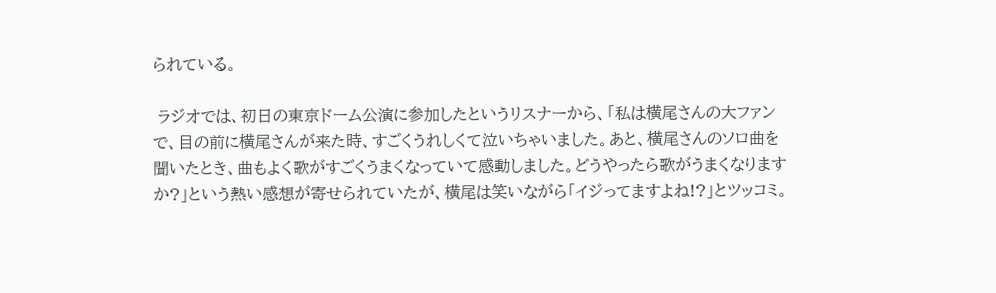られている。

 ラジオでは、初日の東京ドーム公演に参加したというリスナーから、「私は横尾さんの大ファンで、目の前に横尾さんが来た時、すごくうれしくて泣いちゃいました。あと、横尾さんのソロ曲を聞いたとき、曲もよく歌がすごくうまくなっていて感動しました。どうやったら歌がうまくなりますか?」という熱い感想が寄せられていたが、横尾は笑いながら「イジってますよね!?」とツッコミ。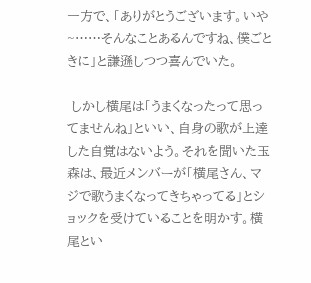一方で、「ありがとうございます。いや~……そんなことあるんですね、僕ごときに」と謙遜しつつ喜んでいた。

 しかし横尾は「うまくなったって思ってませんね」といい、自身の歌が上達した自覚はないよう。それを聞いた玉森は、最近メンバーが「横尾さん、マジで歌うまくなってきちゃってる」とショックを受けていることを明かす。横尾とい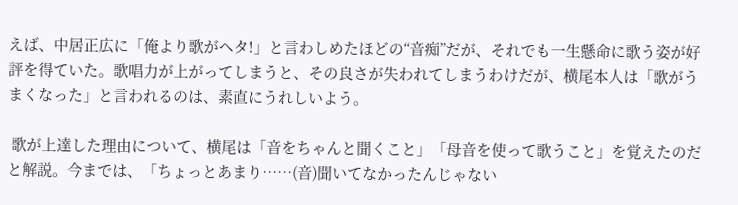えば、中居正広に「俺より歌がヘタ!」と言わしめたほどの“音痴”だが、それでも一生懸命に歌う姿が好評を得ていた。歌唱力が上がってしまうと、その良さが失われてしまうわけだが、横尾本人は「歌がうまくなった」と言われるのは、素直にうれしいよう。

 歌が上達した理由について、横尾は「音をちゃんと聞くこと」「母音を使って歌うこと」を覚えたのだと解説。今までは、「ちょっとあまり……(音)聞いてなかったんじゃない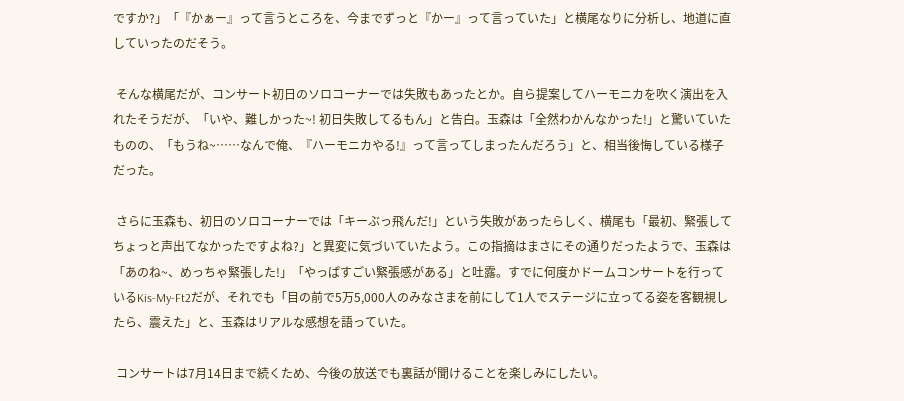ですか?」「『かぁー』って言うところを、今までずっと『かー』って言っていた」と横尾なりに分析し、地道に直していったのだそう。

 そんな横尾だが、コンサート初日のソロコーナーでは失敗もあったとか。自ら提案してハーモニカを吹く演出を入れたそうだが、「いや、難しかった~! 初日失敗してるもん」と告白。玉森は「全然わかんなかった!」と驚いていたものの、「もうね~……なんで俺、『ハーモニカやる!』って言ってしまったんだろう」と、相当後悔している様子だった。

 さらに玉森も、初日のソロコーナーでは「キーぶっ飛んだ!」という失敗があったらしく、横尾も「最初、緊張してちょっと声出てなかったですよね?」と異変に気づいていたよう。この指摘はまさにその通りだったようで、玉森は「あのね~、めっちゃ緊張した!」「やっぱすごい緊張感がある」と吐露。すでに何度かドームコンサートを行っているKis-My-Ft2だが、それでも「目の前で5万5,000人のみなさまを前にして1人でステージに立ってる姿を客観視したら、震えた」と、玉森はリアルな感想を語っていた。

 コンサートは7月14日まで続くため、今後の放送でも裏話が聞けることを楽しみにしたい。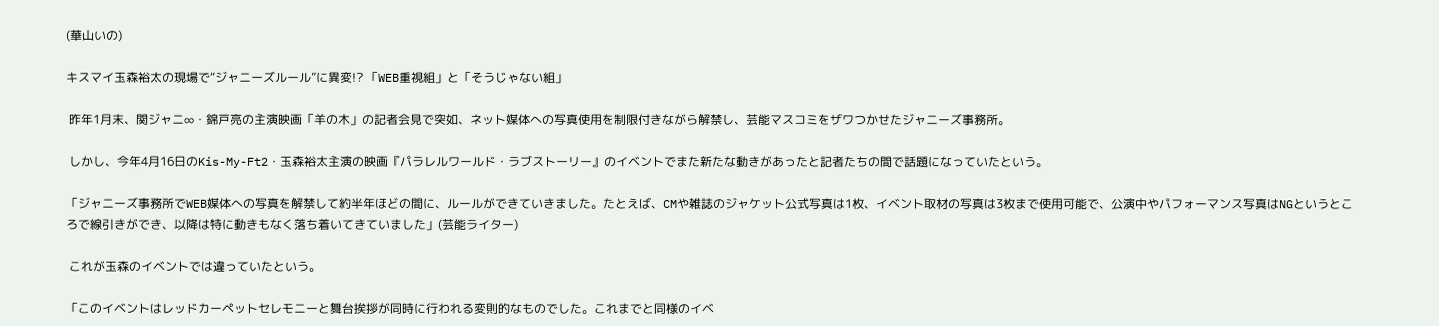(華山いの)

キスマイ玉森裕太の現場で“ジャニーズルール”に異変!? 「WEB重視組」と「そうじゃない組」

 昨年1月末、関ジャニ∞・錦戸亮の主演映画「羊の木」の記者会見で突如、ネット媒体への写真使用を制限付きながら解禁し、芸能マスコミをザワつかせたジャニーズ事務所。

 しかし、今年4月16日のKis-My-Ft2・玉森裕太主演の映画『パラレルワールド・ラブストーリー』のイベントでまた新たな動きがあったと記者たちの間で話題になっていたという。

「ジャニーズ事務所でWEB媒体への写真を解禁して約半年ほどの間に、ルールができていきました。たとえば、CMや雑誌のジャケット公式写真は1枚、イベント取材の写真は3枚まで使用可能で、公演中やパフォーマンス写真はNGというところで線引きができ、以降は特に動きもなく落ち着いてきていました」(芸能ライター)

 これが玉森のイベントでは違っていたという。

「このイベントはレッドカーペットセレモニーと舞台挨拶が同時に行われる変則的なものでした。これまでと同様のイベ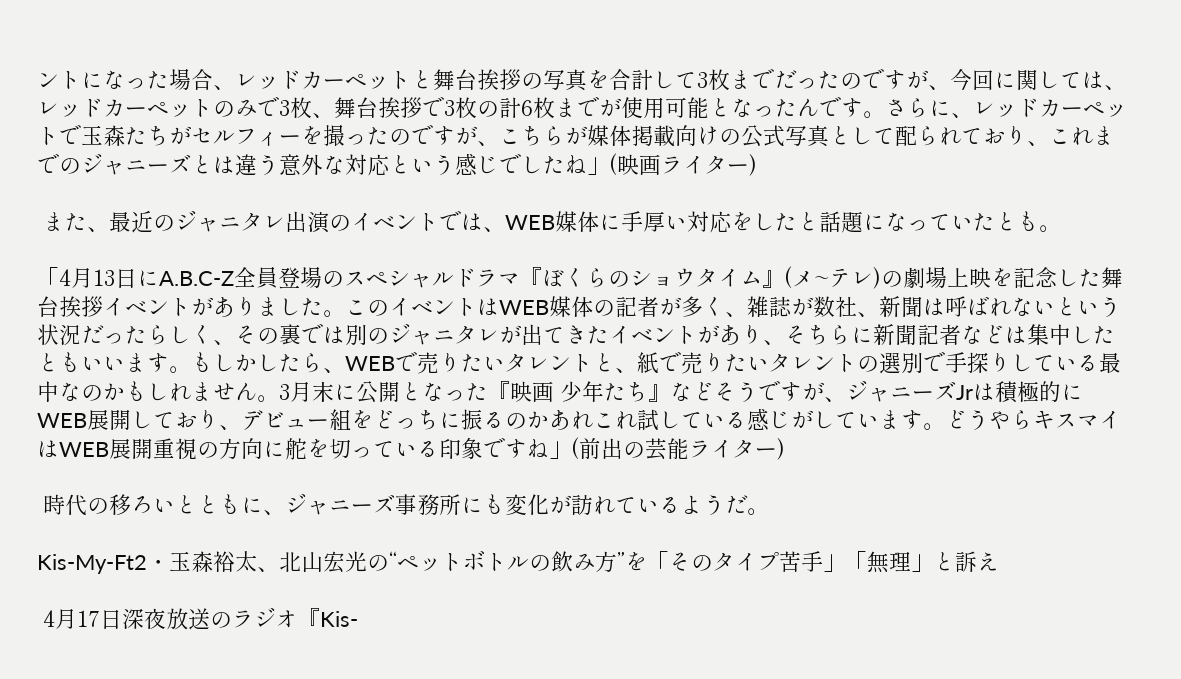ントになった場合、レッドカーペットと舞台挨拶の写真を合計して3枚までだったのですが、今回に関しては、レッドカーペットのみで3枚、舞台挨拶で3枚の計6枚までが使用可能となったんです。さらに、レッドカーペットで玉森たちがセルフィーを撮ったのですが、こちらが媒体掲載向けの公式写真として配られており、これまでのジャニーズとは違う意外な対応という感じでしたね」(映画ライター)

 また、最近のジャニタレ出演のイベントでは、WEB媒体に手厚い対応をしたと話題になっていたとも。

「4月13日にA.B.C-Z全員登場のスペシャルドラマ『ぼくらのショウタイム』(メ~テレ)の劇場上映を記念した舞台挨拶イベントがありました。このイベントはWEB媒体の記者が多く、雑誌が数社、新聞は呼ばれないという状況だったらしく、その裏では別のジャニタレが出てきたイベントがあり、そちらに新聞記者などは集中したともいいます。もしかしたら、WEBで売りたいタレントと、紙で売りたいタレントの選別で手探りしている最中なのかもしれません。3月末に公開となった『映画 少年たち』などそうですが、ジャニーズJrは積極的にWEB展開しており、デビュー組をどっちに振るのかあれこれ試している感じがしています。どうやらキスマイはWEB展開重視の方向に舵を切っている印象ですね」(前出の芸能ライター)

 時代の移ろいとともに、ジャニーズ事務所にも変化が訪れているようだ。

Kis-My-Ft2・玉森裕太、北山宏光の“ペットボトルの飲み方”を「そのタイプ苦手」「無理」と訴え

 4月17日深夜放送のラジオ『Kis-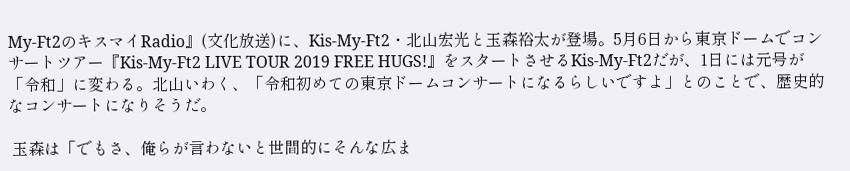My-Ft2のキスマイRadio』(文化放送)に、Kis-My-Ft2・北山宏光と玉森裕太が登場。5月6日から東京ドームでコンサートツアー『Kis-My-Ft2 LIVE TOUR 2019 FREE HUGS!』をスタートさせるKis-My-Ft2だが、1日には元号が「令和」に変わる。北山いわく、「令和初めての東京ドームコンサートになるらしいですよ」とのことで、歴史的なコンサートになりそうだ。

 玉森は「でもさ、俺らが言わないと世間的にそんな広ま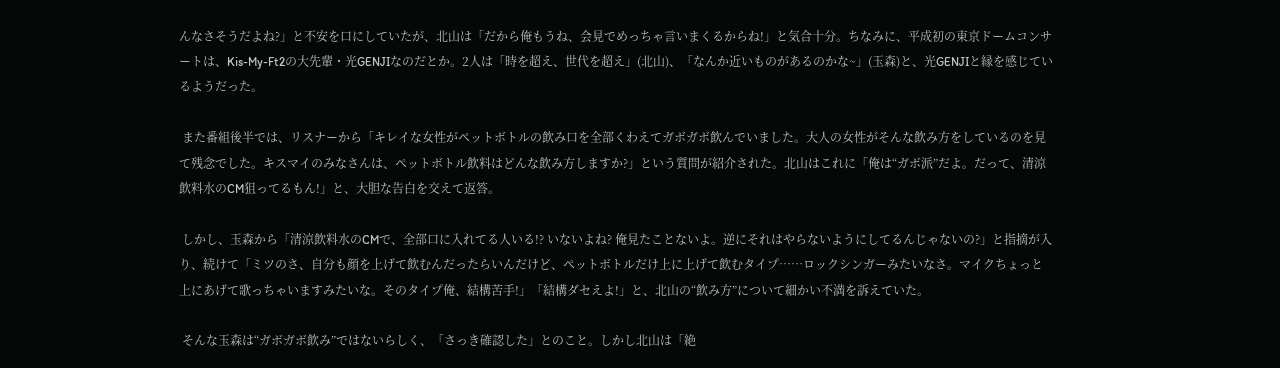んなさそうだよね?」と不安を口にしていたが、北山は「だから俺もうね、会見でめっちゃ言いまくるからね!」と気合十分。ちなみに、平成初の東京ドームコンサートは、Kis-My-Ft2の大先輩・光GENJIなのだとか。2人は「時を超え、世代を超え」(北山)、「なんか近いものがあるのかな~」(玉森)と、光GENJIと縁を感じているようだった。

 また番組後半では、リスナーから「キレイな女性がペットボトルの飲み口を全部くわえてガボガボ飲んでいました。大人の女性がそんな飲み方をしているのを見て残念でした。キスマイのみなさんは、ペットボトル飲料はどんな飲み方しますか?」という質問が紹介された。北山はこれに「俺は“ガボ派”だよ。だって、清涼飲料水のCM狙ってるもん!」と、大胆な告白を交えて返答。

 しかし、玉森から「清涼飲料水のCMで、全部口に入れてる人いる!? いないよね? 俺見たことないよ。逆にそれはやらないようにしてるんじゃないの?」と指摘が入り、続けて「ミツのさ、自分も顔を上げて飲むんだったらいんだけど、ペットボトルだけ上に上げて飲むタイプ……ロックシンガーみたいなさ。マイクちょっと上にあげて歌っちゃいますみたいな。そのタイプ俺、結構苦手!」「結構ダセえよ!」と、北山の“飲み方”について細かい不満を訴えていた。

 そんな玉森は“ガボガボ飲み”ではないらしく、「さっき確認した」とのこと。しかし北山は「絶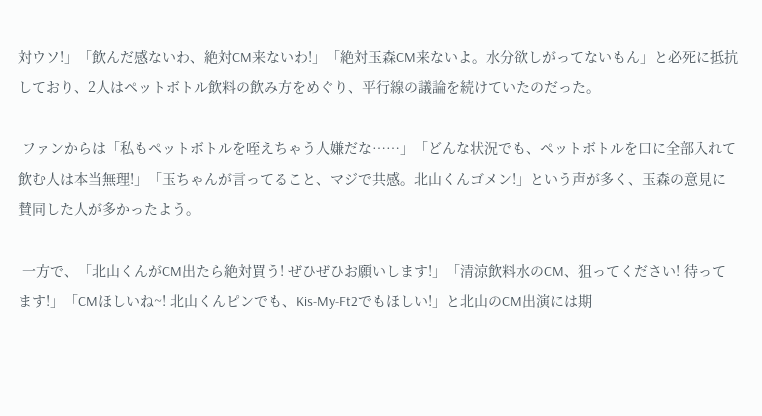対ウソ!」「飲んだ感ないわ、絶対CM来ないわ!」「絶対玉森CM来ないよ。水分欲しがってないもん」と必死に抵抗しており、2人はペットボトル飲料の飲み方をめぐり、平行線の議論を続けていたのだった。

 ファンからは「私もペットボトルを咥えちゃう人嫌だな……」「どんな状況でも、ペットボトルを口に全部入れて飲む人は本当無理!」「玉ちゃんが言ってること、マジで共感。北山くんゴメン!」という声が多く、玉森の意見に賛同した人が多かったよう。

 一方で、「北山くんがCM出たら絶対買う! ぜひぜひお願いします!」「清涼飲料水のCM、狙ってください! 待ってます!」「CMほしいね~! 北山くんピンでも、Kis-My-Ft2でもほしい!」と北山のCM出演には期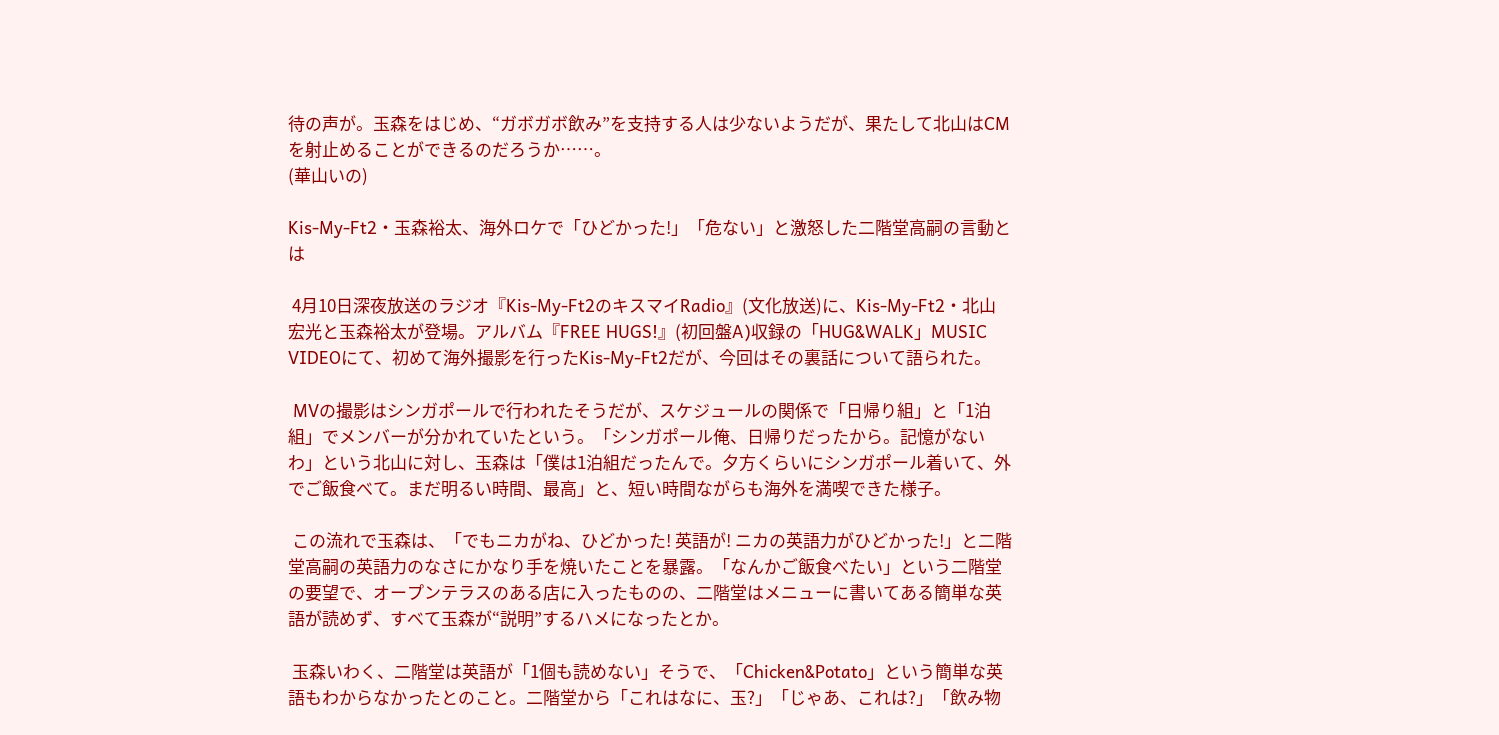待の声が。玉森をはじめ、“ガボガボ飲み”を支持する人は少ないようだが、果たして北山はCMを射止めることができるのだろうか……。
(華山いの)

Kis-My-Ft2・玉森裕太、海外ロケで「ひどかった!」「危ない」と激怒した二階堂高嗣の言動とは

 4月10日深夜放送のラジオ『Kis-My-Ft2のキスマイRadio』(文化放送)に、Kis-My-Ft2・北山宏光と玉森裕太が登場。アルバム『FREE HUGS!』(初回盤A)収録の「HUG&WALK」MUSIC VIDEOにて、初めて海外撮影を行ったKis-My-Ft2だが、今回はその裏話について語られた。

 MVの撮影はシンガポールで行われたそうだが、スケジュールの関係で「日帰り組」と「1泊組」でメンバーが分かれていたという。「シンガポール俺、日帰りだったから。記憶がないわ」という北山に対し、玉森は「僕は1泊組だったんで。夕方くらいにシンガポール着いて、外でご飯食べて。まだ明るい時間、最高」と、短い時間ながらも海外を満喫できた様子。

 この流れで玉森は、「でもニカがね、ひどかった! 英語が! ニカの英語力がひどかった!」と二階堂高嗣の英語力のなさにかなり手を焼いたことを暴露。「なんかご飯食べたい」という二階堂の要望で、オープンテラスのある店に入ったものの、二階堂はメニューに書いてある簡単な英語が読めず、すべて玉森が“説明”するハメになったとか。

 玉森いわく、二階堂は英語が「1個も読めない」そうで、「Chicken&Potato」という簡単な英語もわからなかったとのこと。二階堂から「これはなに、玉?」「じゃあ、これは?」「飲み物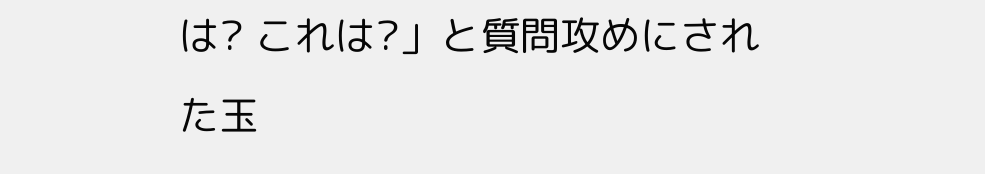は? これは?」と質問攻めにされた玉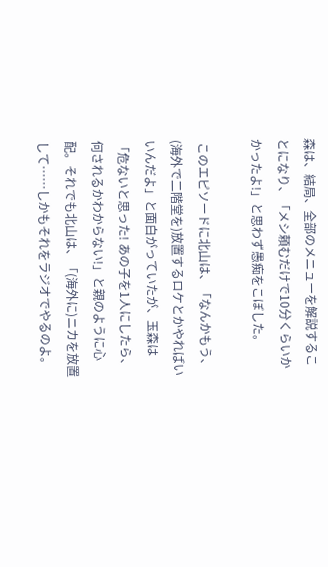森は、結局、全部のメニューを解説することになり、「メシ頼むだけで10分くらいかかったよ!」と思わず愚痴をこぼした。

 このエピソードに北山は、「なんかもう、(海外で二階堂を)放置するロケとかやればいいんだよ」と面白がっていたが、玉森は「危ないと思った! あの子を1人にしたら、何されるかわからない!」と親のように心配。それでも北山は、「(海外に)ニカを放置して……しかもそれをラジオでやるのよ。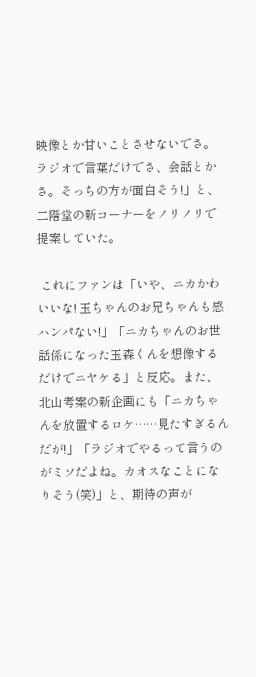映像とか甘いことさせないでさ。ラジオで言葉だけでさ、会話とかさ。そっちの方が面白そう!」と、二階堂の新コーナーをノリノリで提案していた。

 これにファンは「いや、ニカかわいいな! 玉ちゃんのお兄ちゃんも感ハンパない!」「ニカちゃんのお世話係になった玉森くんを想像するだけでニヤケる」と反応。また、北山考案の新企画にも「ニカちゃんを放置するロケ……見たすぎるんだが!」「ラジオでやるって言うのがミソだよね。カオスなことになりそう(笑)」と、期待の声が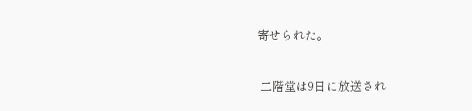寄せられた。

 二階堂は9日に放送され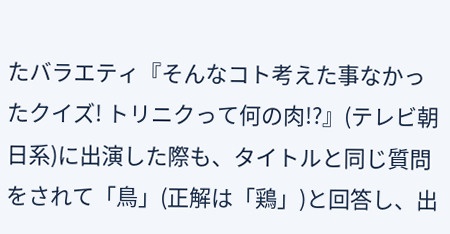たバラエティ『そんなコト考えた事なかったクイズ! トリニクって何の肉!?』(テレビ朝日系)に出演した際も、タイトルと同じ質問をされて「鳥」(正解は「鶏」)と回答し、出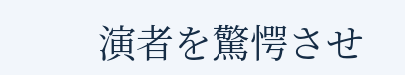演者を驚愕させ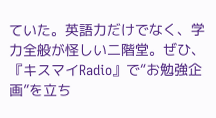ていた。英語力だけでなく、学力全般が怪しい二階堂。ぜひ、『キスマイRadio』で“お勉強企画”を立ち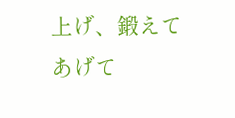上げ、鍛えてあげて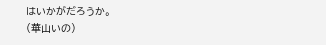はいかがだろうか。
(華山いの)